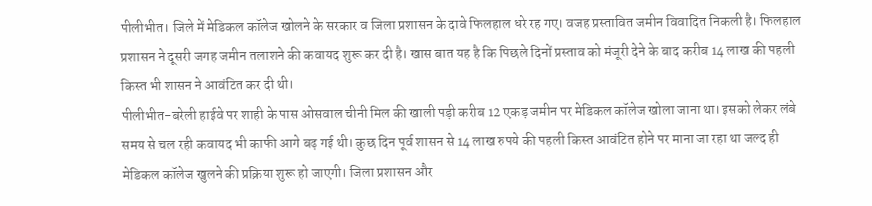पीलीभीत। जिले में मेडिकल कॉलेज खोलने के सरकार व जिला प्रशासन के दावे फिलहाल धरे रह गए। वजह प्रस्तावित जमीन विवादित निकली है। फिलहाल प्रशासन ने दूसरी जगह जमीन तलाशने की कवायद शुरू कर दी है। खास बात यह है कि पिछले दिनों प्रस्ताव को मंजूरी देने के बाद करीब 14 लाख की पहली किस्त भी शासन ने आवंटित कर दी थी।
पीलीभीत-बरेली हाईवे पर शाही के पास ओसवाल चीनी मिल की खाली पड़ी करीब 12 एकड़ जमीन पर मेडिकल कॉलेज खोला जाना था। इसको लेकर लंबे समय से चल रही कवायद भी काफी आगे बढ़ गई थी। कुछ दिन पूर्व शासन से 14 लाख रुपये की पहली किस्त आवंटित होने पर माना जा रहा था जल्द ही मेडिकल कॉलेज खुलने की प्रक्रिया शुरू हो जाएगी। जिला प्रशासन और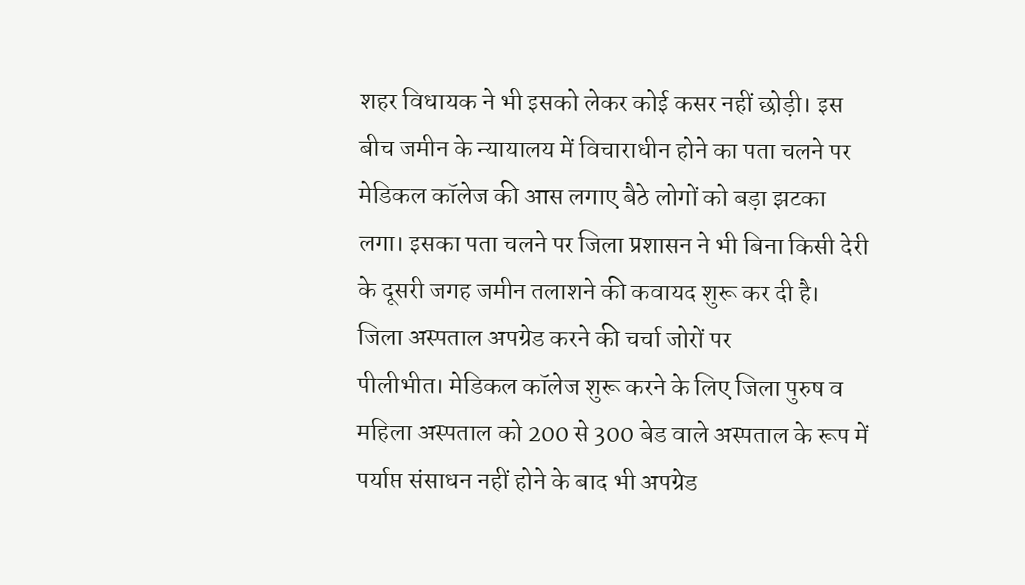शहर विधायक ने भी इसको लेकर कोई कसर नहीं छोड़ी। इस बीच जमीन के न्यायालय में विचाराधीन होने का पता चलने पर मेडिकल कॉलेज की आस लगाए बैठे लोगों को बड़ा झटका लगा। इसका पता चलने पर जिला प्रशासन ने भी बिना किसी देरी के दूसरी जगह जमीन तलाशने की कवायद शुरू कर दी है।
जिला अस्पताल अपग्रेड करने की चर्चा जोरों पर
पीलीभीत। मेडिकल कॉलेज शुरू करने के लिए जिला पुरुष व महिला अस्पताल को 200 से 300 बेड वाले अस्पताल के रूप में पर्याप्त संसाधन नहीं होने के बाद भी अपग्रेड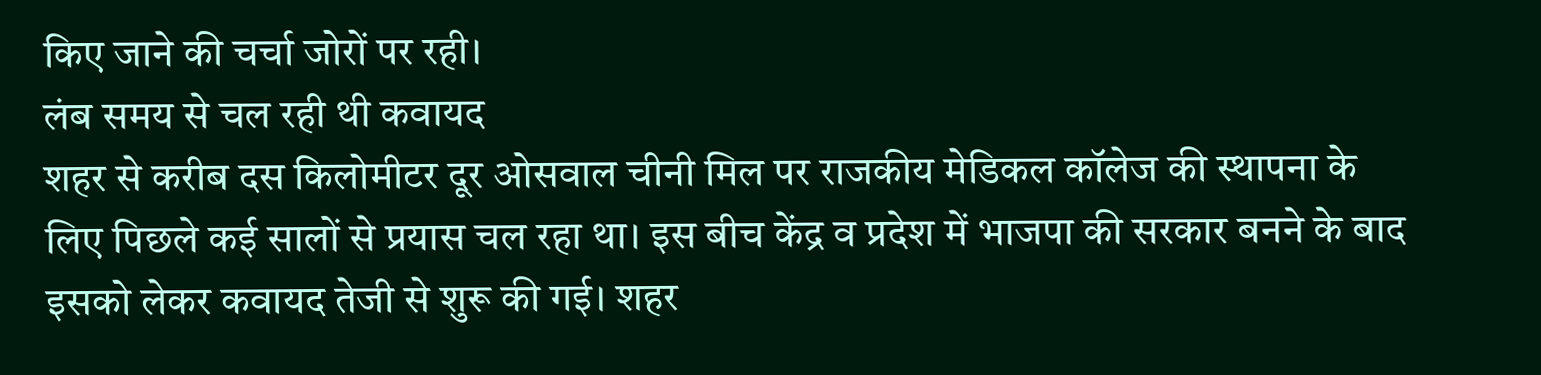किए जाने की चर्चा जोरों पर रही।
लंब समय से चल रही थी कवायद
शहर से करीब दस किलोमीटर दूर ओसवाल चीनी मिल पर राजकीय मेडिकल कॉलेज की स्थापना के लिए पिछले कई सालों से प्रयास चल रहा था। इस बीच केंद्र व प्रदेश में भाजपा की सरकार बनने के बाद इसको लेकर कवायद तेजी से शुरू की गई। शहर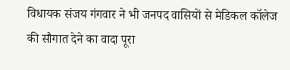विधायक संजय गंगवार ने भी जनपद वासियों से मेडिकल कॉलेज की सौगात देने का वादा पूरा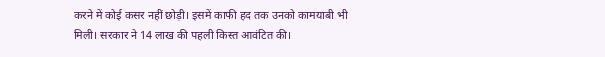करने में कोई कसर नहीं छोड़ी। इसमें काफी हद तक उनको कामयाबी भी मिली। सरकार ने 14 लाख की पहली किस्त आवंटित की।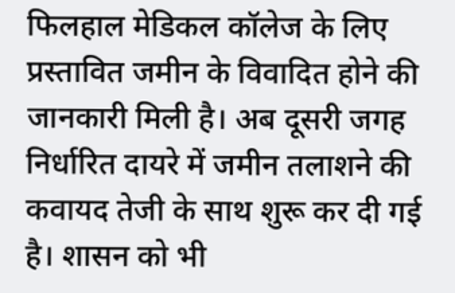फिलहाल मेडिकल कॉलेज के लिए प्रस्तावित जमीन के विवादित होने की जानकारी मिली है। अब दूसरी जगह निर्धारित दायरे में जमीन तलाशने की कवायद तेजी के साथ शुरू कर दी गई है। शासन को भी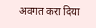अवगत करा दिया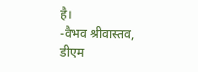है।
-वैभव श्रीवास्तव, डीएम